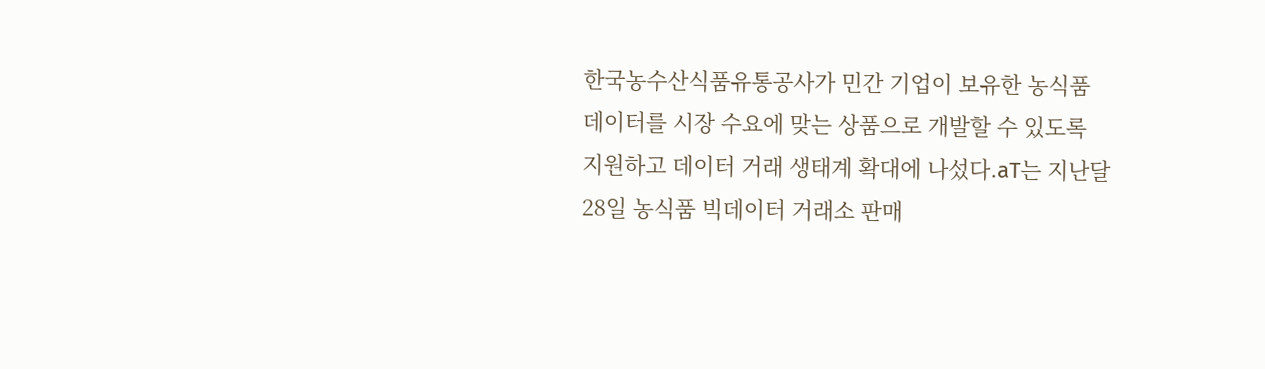한국농수산식품유통공사가 민간 기업이 보유한 농식품 데이터를 시장 수요에 맞는 상품으로 개발할 수 있도록 지원하고 데이터 거래 생태계 확대에 나섰다.aT는 지난달 28일 농식품 빅데이터 거래소 판매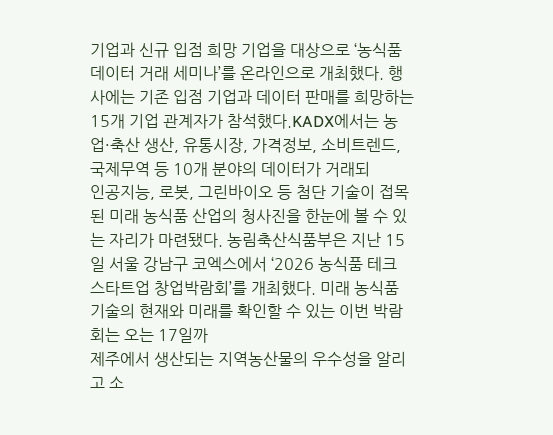기업과 신규 입점 희망 기업을 대상으로 ‘농식품 데이터 거래 세미나’를 온라인으로 개최했다. 행사에는 기존 입점 기업과 데이터 판매를 희망하는 15개 기업 관계자가 참석했다.KADX에서는 농업·축산 생산, 유통시장, 가격정보, 소비트렌드, 국제무역 등 10개 분야의 데이터가 거래되
인공지능, 로봇, 그린바이오 등 첨단 기술이 접목된 미래 농식품 산업의 청사진을 한눈에 볼 수 있는 자리가 마련됐다. 농림축산식품부은 지난 15일 서울 강남구 코엑스에서 ‘2026 농식품 테크 스타트업 창업박람회’를 개최했다. 미래 농식품 기술의 현재와 미래를 확인할 수 있는 이번 박람회는 오는 17일까
제주에서 생산되는 지역농산물의 우수성을 알리고 소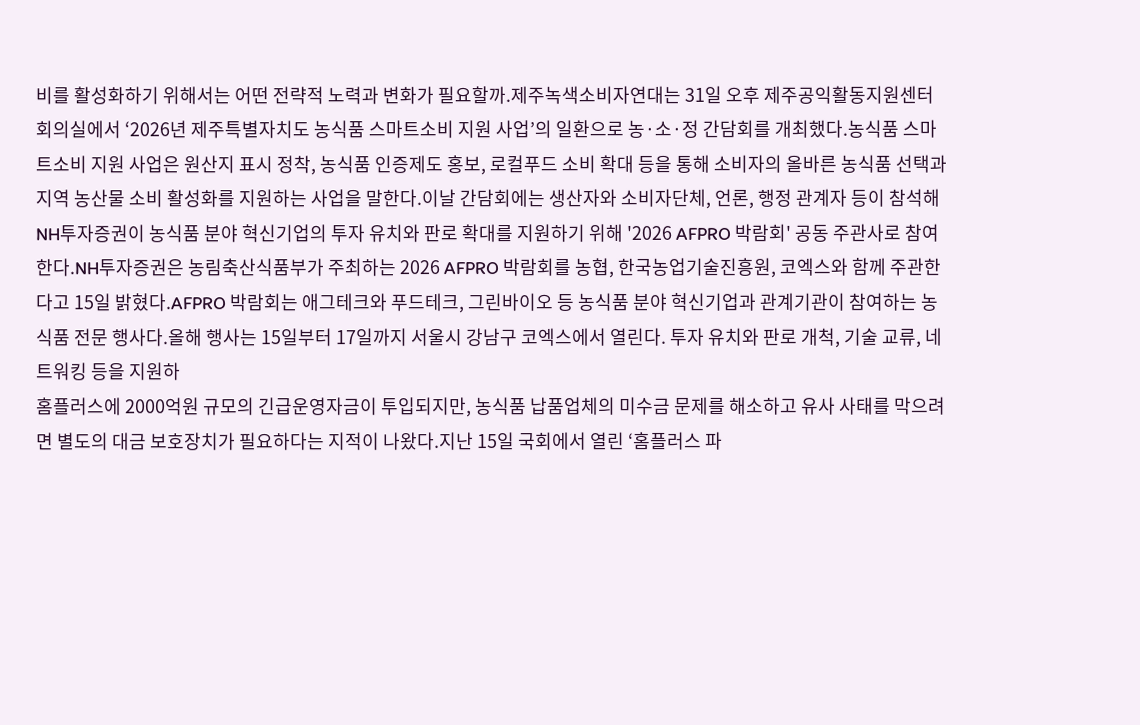비를 활성화하기 위해서는 어떤 전략적 노력과 변화가 필요할까.제주녹색소비자연대는 31일 오후 제주공익활동지원센터 회의실에서 ‘2026년 제주특별자치도 농식품 스마트소비 지원 사업’의 일환으로 농·소·정 간담회를 개최했다.농식품 스마트소비 지원 사업은 원산지 표시 정착, 농식품 인증제도 홍보, 로컬푸드 소비 확대 등을 통해 소비자의 올바른 농식품 선택과 지역 농산물 소비 활성화를 지원하는 사업을 말한다.이날 간담회에는 생산자와 소비자단체, 언론, 행정 관계자 등이 참석해
NH투자증권이 농식품 분야 혁신기업의 투자 유치와 판로 확대를 지원하기 위해 '2026 AFPRO 박람회' 공동 주관사로 참여한다.NH투자증권은 농림축산식품부가 주최하는 2026 AFPRO 박람회를 농협, 한국농업기술진흥원, 코엑스와 함께 주관한다고 15일 밝혔다.AFPRO 박람회는 애그테크와 푸드테크, 그린바이오 등 농식품 분야 혁신기업과 관계기관이 참여하는 농식품 전문 행사다.올해 행사는 15일부터 17일까지 서울시 강남구 코엑스에서 열린다. 투자 유치와 판로 개척, 기술 교류, 네트워킹 등을 지원하
홈플러스에 2000억원 규모의 긴급운영자금이 투입되지만, 농식품 납품업체의 미수금 문제를 해소하고 유사 사태를 막으려면 별도의 대금 보호장치가 필요하다는 지적이 나왔다.지난 15일 국회에서 열린 ‘홈플러스 파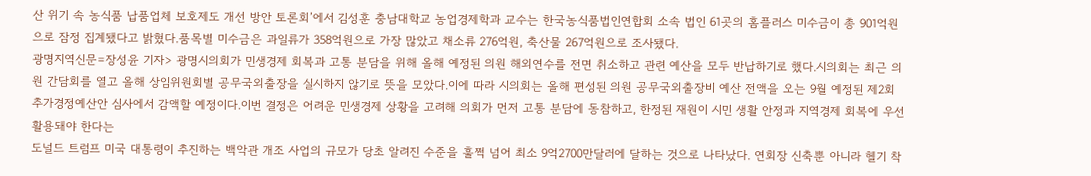산 위기 속 농식품 납품업체 보호제도 개선 방안 토론회’에서 김성훈 충남대학교 농업경제학과 교수는 한국농식품법인연합회 소속 법인 61곳의 홈플러스 미수금이 총 901억원으로 잠정 집계됐다고 밝혔다.품목별 미수금은 과일류가 358억원으로 가장 많았고 채소류 276억원, 축산물 267억원으로 조사됐다.
광명지역신문=장성윤 기자> 광명시의회가 민생경제 회복과 고통 분담을 위해 올해 예정된 의원 해외연수를 전면 취소하고 관련 예산을 모두 반납하기로 했다.시의회는 최근 의원 간담회를 열고 올해 상임위원회별 공무국외출장을 실시하지 않기로 뜻을 모았다.이에 따라 시의회는 올해 편성된 의원 공무국외출장비 예산 전액을 오는 9월 예정된 제2회 추가경정예산안 심사에서 감액할 예정이다.이번 결정은 어려운 민생경제 상황을 고려해 의회가 먼저 고통 분담에 동참하고, 한정된 재원이 시민 생활 안정과 지역경제 회복에 우선 활용돼야 한다는
도널드 트럼프 미국 대통령이 추진하는 백악관 개조 사업의 규모가 당초 알려진 수준을 훌쩍 넘어 최소 9억2700만달러에 달하는 것으로 나타났다. 연회장 신축뿐 아니라 헬기 착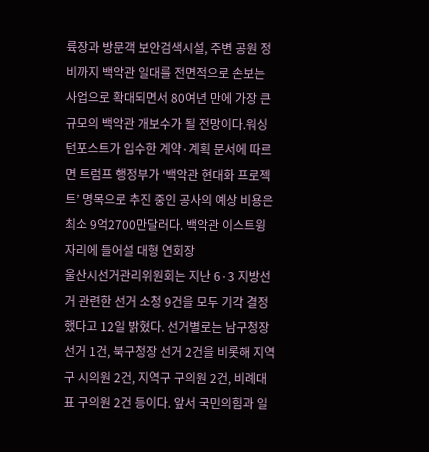륙장과 방문객 보안검색시설, 주변 공원 정비까지 백악관 일대를 전면적으로 손보는 사업으로 확대되면서 80여년 만에 가장 큰 규모의 백악관 개보수가 될 전망이다.워싱턴포스트가 입수한 계약·계획 문서에 따르면 트럼프 행정부가 ‘백악관 현대화 프로젝트’ 명목으로 추진 중인 공사의 예상 비용은 최소 9억2700만달러다. 백악관 이스트윙 자리에 들어설 대형 연회장
울산시선거관리위원회는 지난 6·3 지방선거 관련한 선거 소청 9건을 모두 기각 결정했다고 12일 밝혔다. 선거별로는 남구청장 선거 1건, 북구청장 선거 2건을 비롯해 지역구 시의원 2건, 지역구 구의원 2건, 비례대표 구의원 2건 등이다. 앞서 국민의힘과 일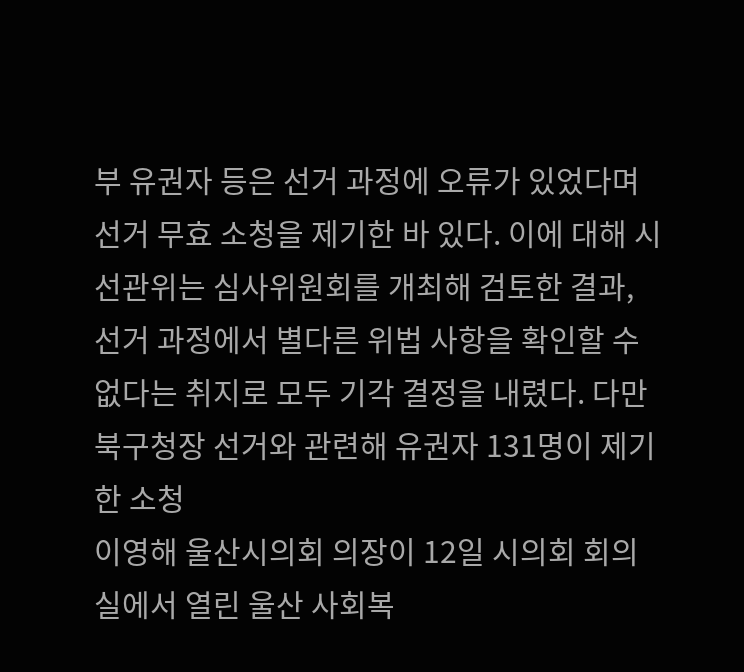부 유권자 등은 선거 과정에 오류가 있었다며 선거 무효 소청을 제기한 바 있다. 이에 대해 시선관위는 심사위원회를 개최해 검토한 결과, 선거 과정에서 별다른 위법 사항을 확인할 수 없다는 취지로 모두 기각 결정을 내렸다. 다만 북구청장 선거와 관련해 유권자 131명이 제기한 소청
이영해 울산시의회 의장이 12일 시의회 회의실에서 열린 울산 사회복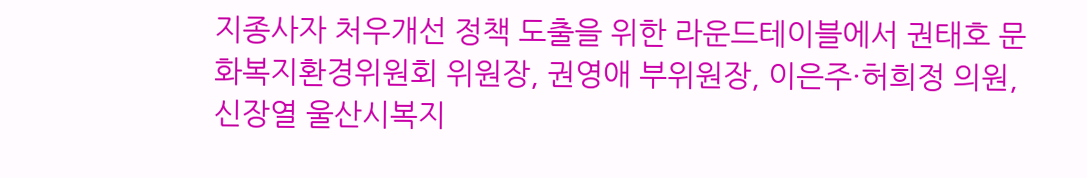지종사자 처우개선 정책 도출을 위한 라운드테이블에서 권태호 문화복지환경위원회 위원장, 권영애 부위원장, 이은주·허희정 의원, 신장열 울산시복지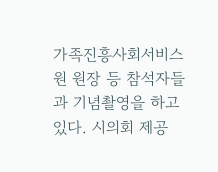가족진흥사회서비스원 원장 등 참석자들과 기념촬영을 하고 있다. 시의회 제공